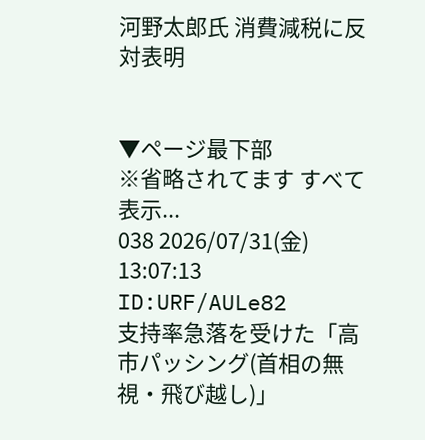河野太郎氏 消費減税に反対表明


▼ページ最下部
※省略されてます すべて表示...
038 2026/07/31(金) 13:07:13 ID:URF/AULe82
支持率急落を受けた「高市パッシング(首相の無視・飛び越し)」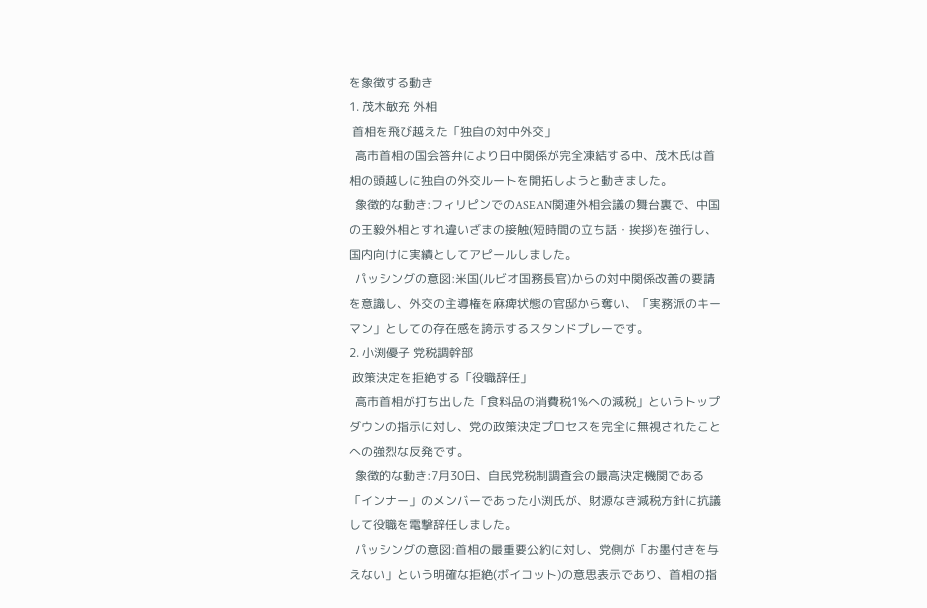を象徴する動き
1. 茂木敏充 外相
 首相を飛び越えた「独自の対中外交」
  高市首相の国会答弁により日中関係が完全凍結する中、茂木氏は首相の頭越しに独自の外交ルートを開拓しようと動きました。
  象徴的な動き:フィリピンでのASEAN関連外相会議の舞台裏で、中国の王毅外相とすれ違いざまの接触(短時間の立ち話・挨拶)を強行し、国内向けに実績としてアピールしました。
  パッシングの意図:米国(ルビオ国務長官)からの対中関係改善の要請を意識し、外交の主導権を麻痺状態の官邸から奪い、「実務派のキーマン」としての存在感を誇示するスタンドプレーです。
2. 小渕優子 党税調幹部
 政策決定を拒絶する「役職辞任」
  高市首相が打ち出した「食料品の消費税1%への減税」というトップダウンの指示に対し、党の政策決定プロセスを完全に無視されたことへの強烈な反発です。
  象徴的な動き:7月30日、自民党税制調査会の最高決定機関である「インナー」のメンバーであった小渕氏が、財源なき減税方針に抗議して役職を電撃辞任しました。
  パッシングの意図:首相の最重要公約に対し、党側が「お墨付きを与えない」という明確な拒絶(ボイコット)の意思表示であり、首相の指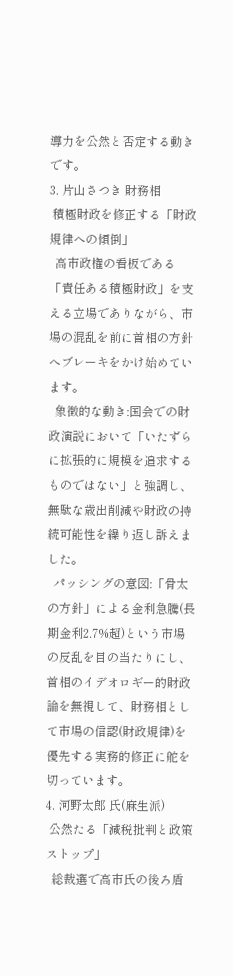導力を公然と否定する動きです。
3. 片山さつき 財務相
 積極財政を修正する「財政規律への傾倒」
  高市政権の看板である「責任ある積極財政」を支える立場でありながら、市場の混乱を前に首相の方針へブレーキをかけ始めています。
  象徴的な動き:国会での財政演説において「いたずらに拡張的に規模を追求するものではない」と強調し、無駄な歳出削減や財政の持続可能性を繰り返し訴えました。
  パッシングの意図:「骨太の方針」による金利急騰(長期金利2.7%超)という市場の反乱を目の当たりにし、首相のイデオロギー的財政論を無視して、財務相として市場の信認(財政規律)を優先する実務的修正に舵を切っています。
4. 河野太郎 氏(麻生派)
 公然たる「減税批判と政策ストップ」
  総裁選で高市氏の後ろ盾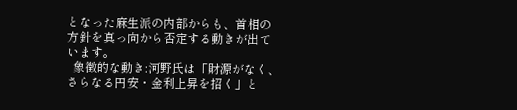となった麻生派の内部からも、首相の方針を真っ向から否定する動きが出ています。
  象徴的な動き:河野氏は「財源がなく、さらなる円安・金利上昇を招く」と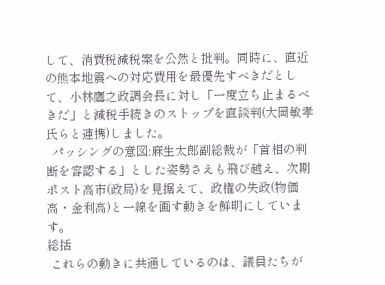して、消費税減税案を公然と批判。同時に、直近の熊本地震への対応費用を最優先すべきだとして、小林鷹之政調会長に対し「一度立ち止まるべきだ」と減税手続きのストップを直談判(大岡敏孝氏らと連携)しました。
  パッシングの意図:麻生太郎副総裁が「首相の判断を容認する」とした姿勢さえも飛び越え、次期ポスト高市(政局)を見据えて、政権の失政(物価高・金利高)と一線を画す動きを鮮明にしています。
総括
 これらの動きに共通しているのは、議員たちが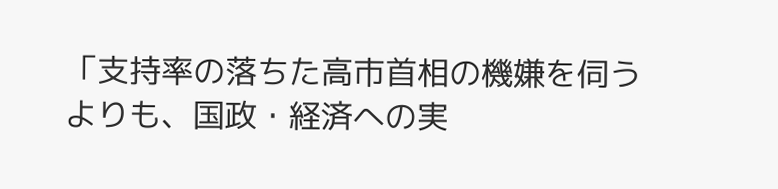「支持率の落ちた高市首相の機嫌を伺うよりも、国政・経済への実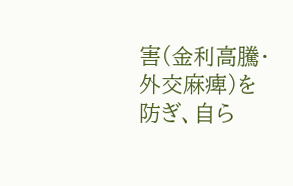害(金利高騰・外交麻痺)を防ぎ、自ら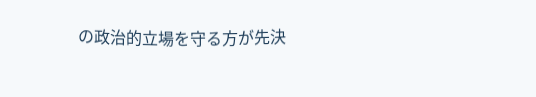の政治的立場を守る方が先決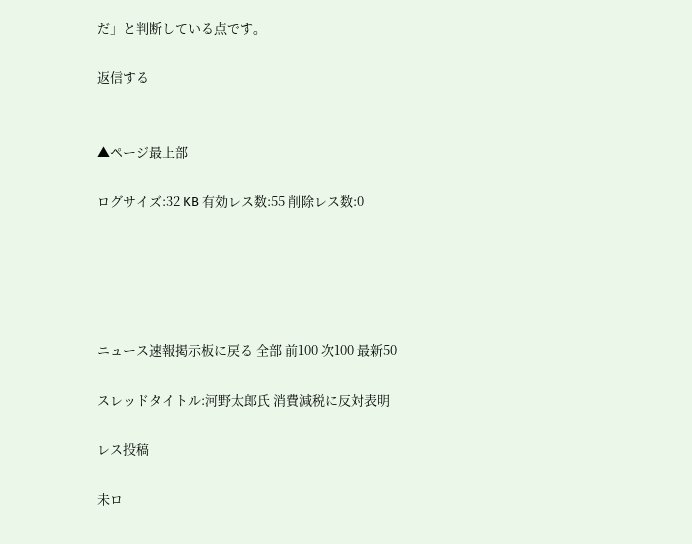だ」と判断している点です。

返信する


▲ページ最上部

ログサイズ:32 KB 有効レス数:55 削除レス数:0





ニュース速報掲示板に戻る 全部 前100 次100 最新50

スレッドタイトル:河野太郎氏 消費減税に反対表明

レス投稿

未ロ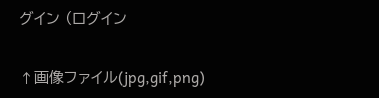グイン (ログイン

↑画像ファイル(jpg,gif,png)